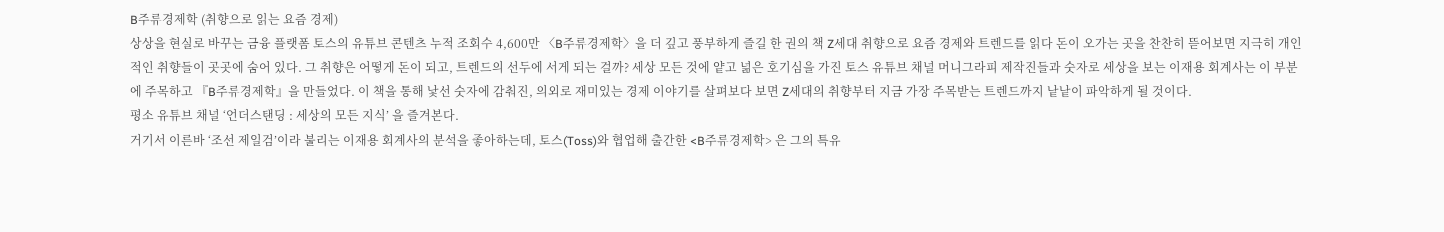B주류경제학 (취향으로 읽는 요즘 경제)
상상을 현실로 바꾸는 금융 플랫폼 토스의 유튜브 콘텐츠 누적 조회수 4,600만 〈B주류경제학〉을 더 깊고 풍부하게 즐길 한 권의 책 Z세대 취향으로 요즘 경제와 트렌드를 읽다 돈이 오가는 곳을 찬찬히 뜯어보면 지극히 개인적인 취향들이 곳곳에 숨어 있다. 그 취향은 어떻게 돈이 되고, 트렌드의 선두에 서게 되는 걸까? 세상 모든 것에 얕고 넒은 호기심을 가진 토스 유튜브 채널 머니그라피 제작진들과 숫자로 세상을 보는 이재용 회계사는 이 부분에 주목하고 『B주류경제학』을 만들었다. 이 책을 통해 낯선 숫자에 감춰진, 의외로 재미있는 경제 이야기를 살펴보다 보면 Z세대의 취향부터 지금 가장 주목받는 트렌드까지 낱낱이 파악하게 될 것이다.
평소 유튜브 채널 ‘언더스탠딩 : 세상의 모든 지식’ 을 즐겨본다.
거기서 이른바 ‘조선 제일검’이라 불리는 이재용 회계사의 분석을 좋아하는데, 토스(Toss)와 협업해 출간한 <B주류경제학> 은 그의 특유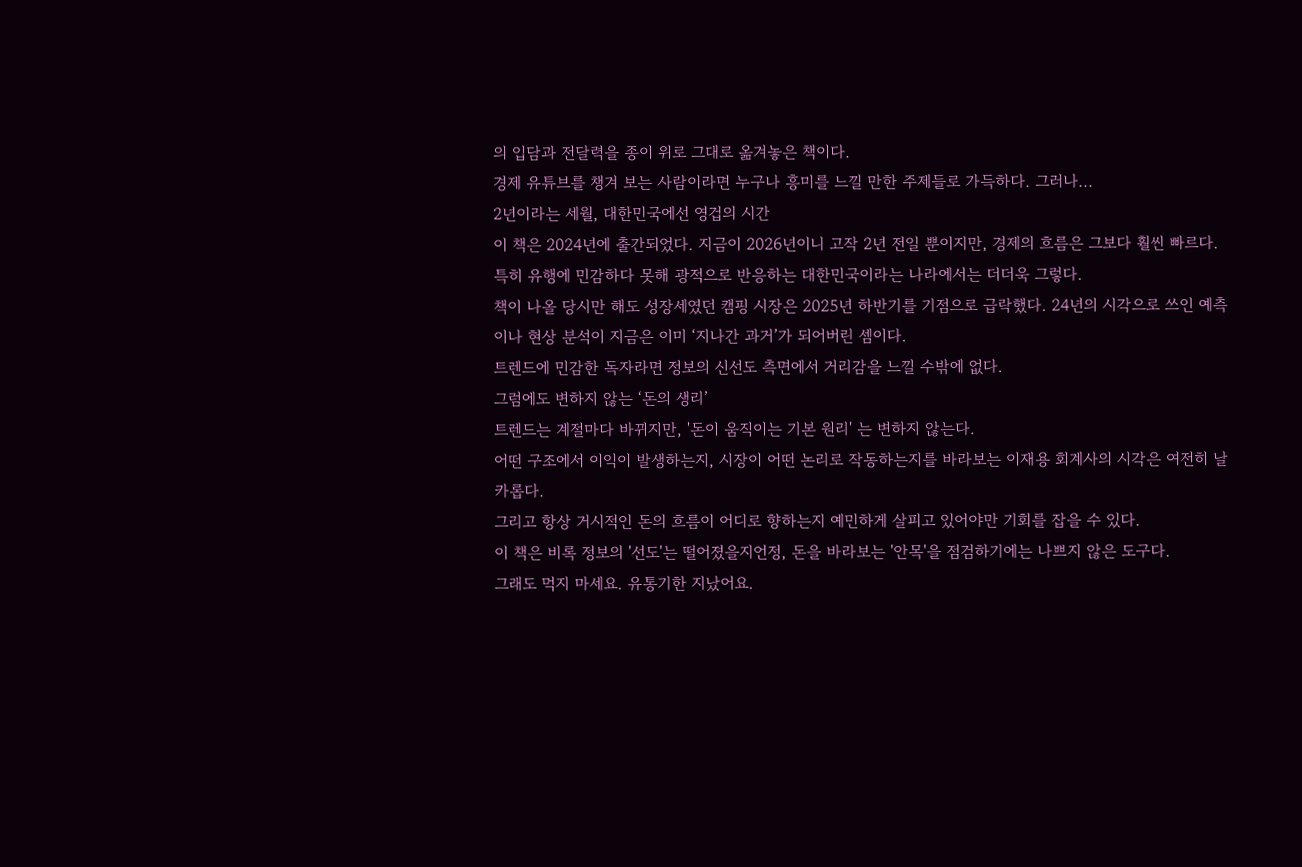의 입담과 전달력을 종이 위로 그대로 옮겨놓은 책이다.
경제 유튜브를 챙겨 보는 사람이라면 누구나 흥미를 느낄 만한 주제들로 가득하다. 그러나...
2년이라는 세월, 대한민국에선 영겁의 시간
이 책은 2024년에 출간되었다. 지금이 2026년이니 고작 2년 전일 뿐이지만, 경제의 흐름은 그보다 훨씬 빠르다.
특히 유행에 민감하다 못해 광적으로 반응하는 대한민국이라는 나라에서는 더더욱 그렇다.
책이 나올 당시만 해도 성장세였던 캠핑 시장은 2025년 하반기를 기점으로 급락했다. 24년의 시각으로 쓰인 예측이나 현상 분석이 지금은 이미 ‘지나간 과거’가 되어버린 셈이다.
트렌드에 민감한 독자라면 정보의 신선도 측면에서 거리감을 느낄 수밖에 없다.
그럼에도 변하지 않는 ‘돈의 생리’
트렌드는 계절마다 바뀌지만, '돈이 움직이는 기본 원리' 는 변하지 않는다.
어떤 구조에서 이익이 발생하는지, 시장이 어떤 논리로 작동하는지를 바라보는 이재용 회계사의 시각은 여전히 날카롭다.
그리고 항상 거시적인 돈의 흐름이 어디로 향하는지 예민하게 살피고 있어야만 기회를 잡을 수 있다.
이 책은 비록 정보의 '선도'는 떨어졌을지언정, 돈을 바라보는 '안목'을 점검하기에는 나쁘지 않은 도구다.
그래도 먹지 마세요. 유통기한 지났어요.